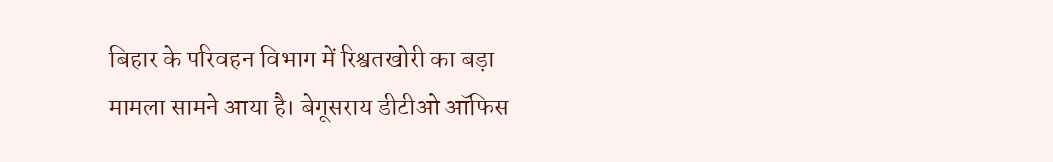बिहार के परिवहन विभाग में रिश्वतखोरी का बड़ा मामला सामने आया है। बेगूसराय डीटीओ ऑफिस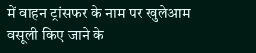में वाहन ट्रांसफर के नाम पर खुलेआम वसूली किए जाने के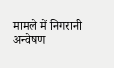मामले में निगरानी अन्वेषण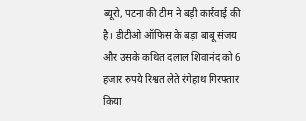ब्यूरो, पटना की टीम ने बड़ी कार्रवाई की है। डीटीओ ऑफिस के बड़ा बाबू संजय और उसके कथित दलाल शिवानंद को 6 हजार रुपये रिश्वत लेते रंगेहाथ गिरफ्तार किया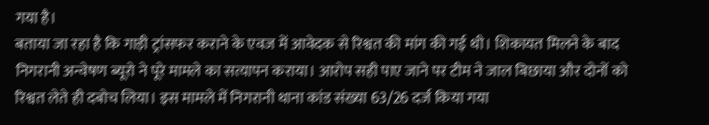गया है।
बताया जा रहा है कि गाड़ी ट्रांसफर कराने के एवज में आवेदक से रिश्वत की मांग की गई थी। शिकायत मिलने के बाद निगरानी अन्वेषण ब्यूरो ने पूरे मामले का सत्यापन कराया। आरोप सही पाए जाने पर टीम ने जाल बिछाया और दोनों को रिश्वत लेते ही दबोच लिया। इस मामले में निगरानी थाना कांड संख्या 63/26 दर्ज किया गया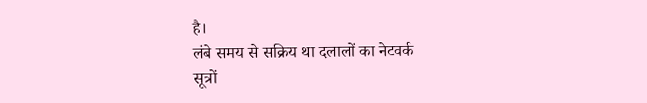है।
लंबे समय से सक्रिय था दलालों का नेटवर्क
सूत्रों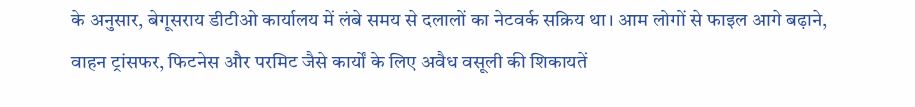के अनुसार, बेगूसराय डीटीओ कार्यालय में लंबे समय से दलालों का नेटवर्क सक्रिय था। आम लोगों से फाइल आगे बढ़ाने, वाहन ट्रांसफर, फिटनेस और परमिट जैसे कार्यों के लिए अवैध वसूली की शिकायतें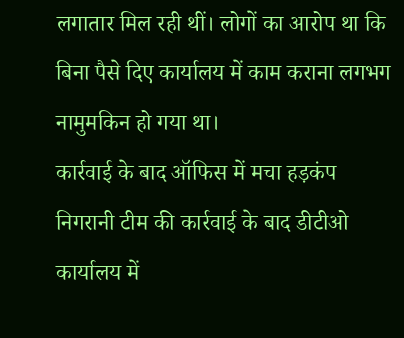लगातार मिल रही थीं। लोगों का आरोप था कि बिना पैसे दिए कार्यालय में काम कराना लगभग नामुमकिन हो गया था।
कार्रवाई के बाद ऑफिस में मचा हड़कंप
निगरानी टीम की कार्रवाई के बाद डीटीओ कार्यालय में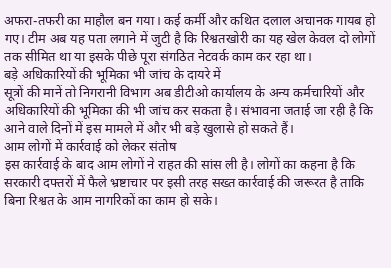अफरा-तफरी का माहौल बन गया। कई कर्मी और कथित दलाल अचानक गायब हो गए। टीम अब यह पता लगाने में जुटी है कि रिश्वतखोरी का यह खेल केवल दो लोगों तक सीमित था या इसके पीछे पूरा संगठित नेटवर्क काम कर रहा था।
बड़े अधिकारियों की भूमिका भी जांच के दायरे में
सूत्रों की मानें तो निगरानी विभाग अब डीटीओ कार्यालय के अन्य कर्मचारियों और अधिकारियों की भूमिका की भी जांच कर सकता है। संभावना जताई जा रही है कि आने वाले दिनों में इस मामले में और भी बड़े खुलासे हो सकते हैं।
आम लोगों में कार्रवाई को लेकर संतोष
इस कार्रवाई के बाद आम लोगों ने राहत की सांस ली है। लोगों का कहना है कि सरकारी दफ्तरों में फैले भ्रष्टाचार पर इसी तरह सख्त कार्रवाई की जरूरत है ताकि बिना रिश्वत के आम नागरिकों का काम हो सके।